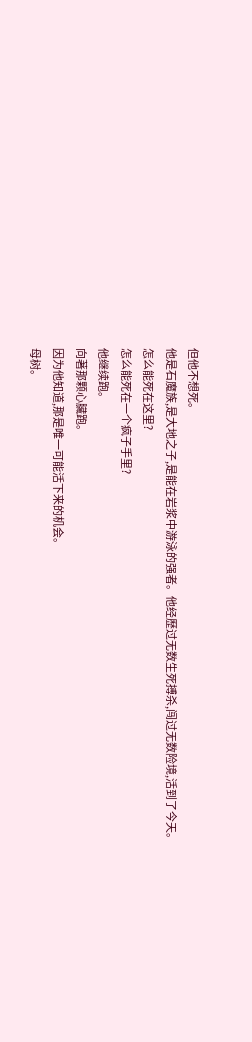但他不想死。
他是石魔族,是大地之子,是能在岩浆中游泳的强者。他经歷过无数生死搏杀,闯过无数险境,活到了今天。
怎么能死在这里?
怎么能死在一个疯子手里?
他继续跑。
向著那颗心臟跑。
因为他知道,那是唯一可能活下来的机会。
母树。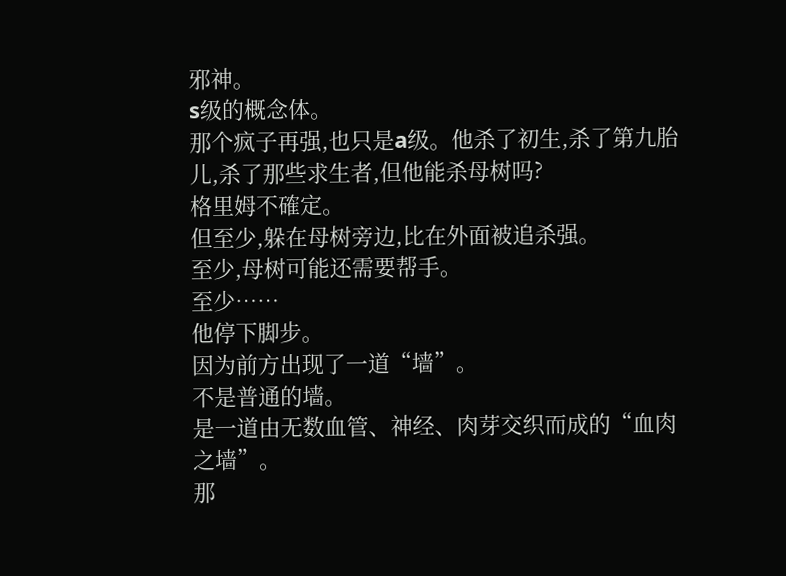邪神。
s级的概念体。
那个疯子再强,也只是a级。他杀了初生,杀了第九胎儿,杀了那些求生者,但他能杀母树吗?
格里姆不確定。
但至少,躲在母树旁边,比在外面被追杀强。
至少,母树可能还需要帮手。
至少……
他停下脚步。
因为前方出现了一道“墙”。
不是普通的墙。
是一道由无数血管、神经、肉芽交织而成的“血肉之墙”。
那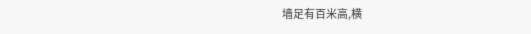墙足有百米高,横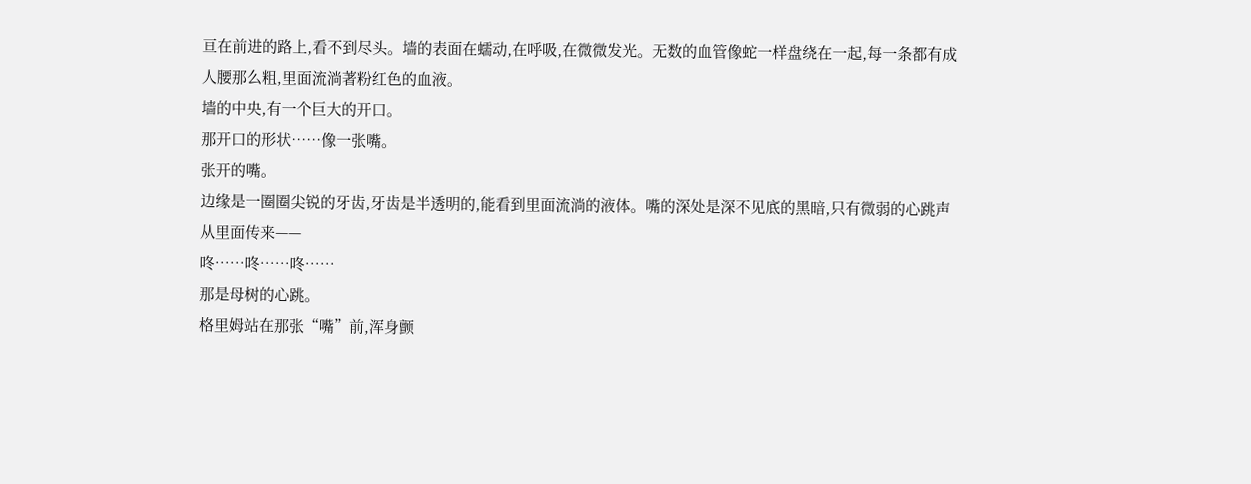亘在前进的路上,看不到尽头。墙的表面在蠕动,在呼吸,在微微发光。无数的血管像蛇一样盘绕在一起,每一条都有成人腰那么粗,里面流淌著粉红色的血液。
墙的中央,有一个巨大的开口。
那开口的形状……像一张嘴。
张开的嘴。
边缘是一圈圈尖锐的牙齿,牙齿是半透明的,能看到里面流淌的液体。嘴的深处是深不见底的黑暗,只有微弱的心跳声从里面传来——
咚……咚……咚……
那是母树的心跳。
格里姆站在那张“嘴”前,浑身颤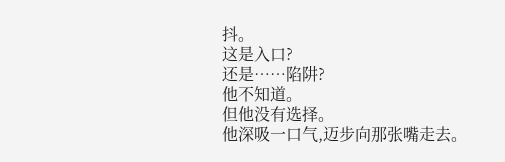抖。
这是入口?
还是……陷阱?
他不知道。
但他没有选择。
他深吸一口气,迈步向那张嘴走去。